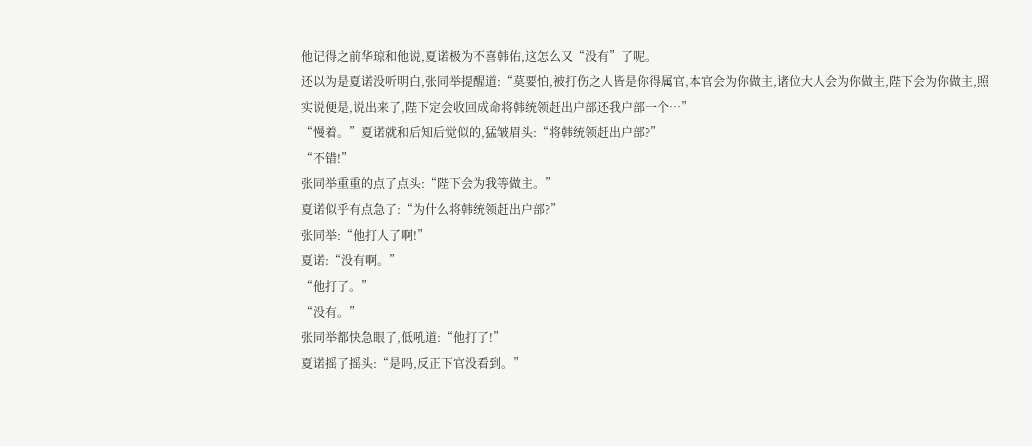他记得之前华琼和他说,夏诺极为不喜韩佑,这怎么又“没有”了呢。
还以为是夏诺没听明白,张同举提醒道:“莫要怕,被打伤之人皆是你得属官,本官会为你做主,诸位大人会为你做主,陛下会为你做主,照实说便是,说出来了,陛下定会收回成命将韩统领赶出户部还我户部一个…”
“慢着。”夏诺就和后知后觉似的,猛皱眉头:“将韩统领赶出户部?”
“不错!”
张同举重重的点了点头:“陛下会为我等做主。”
夏诺似乎有点急了:“为什么将韩统领赶出户部?”
张同举:“他打人了啊!”
夏诺:“没有啊。”
“他打了。”
“没有。”
张同举都快急眼了,低吼道:“他打了!”
夏诺摇了摇头:“是吗,反正下官没看到。”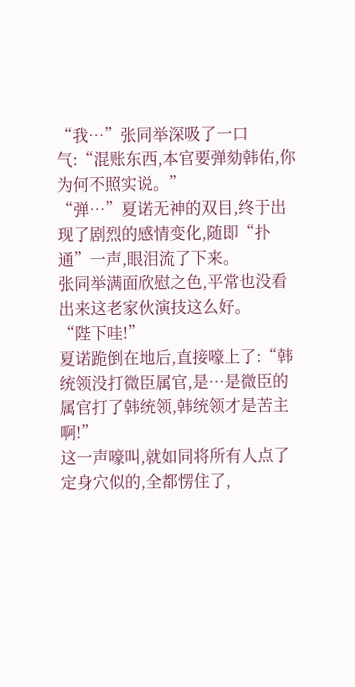“我…”张同举深吸了一口气:“混账东西,本官要弹劾韩佑,你为何不照实说。”
“弹…”夏诺无神的双目,终于出现了剧烈的感情变化,随即“扑通”一声,眼泪流了下来。
张同举满面欣慰之色,平常也没看出来这老家伙演技这么好。
“陛下哇!”
夏诺跪倒在地后,直接嚎上了:“韩统领没打微臣属官,是…是微臣的属官打了韩统领,韩统领才是苦主啊!”
这一声嚎叫,就如同将所有人点了定身穴似的,全都愣住了,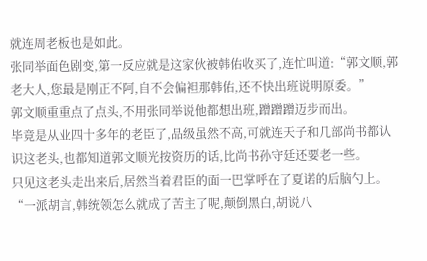就连周老板也是如此。
张同举面色剧变,第一反应就是这家伙被韩佑收买了,连忙叫道:“郭文顺,郭老大人,您最是刚正不阿,自不会偏袒那韩佑,还不快出班说明原委。”
郭文顺重重点了点头,不用张同举说他都想出班,蹭蹭蹭迈步而出。
毕竟是从业四十多年的老臣了,品级虽然不高,可就连天子和几部尚书都认识这老头,也都知道郭文顺光按资历的话,比尚书孙守廷还要老一些。
只见这老头走出来后,居然当着君臣的面一巴掌呼在了夏诺的后脑勺上。
“一派胡言,韩统领怎么就成了苦主了呢,颠倒黑白,胡说八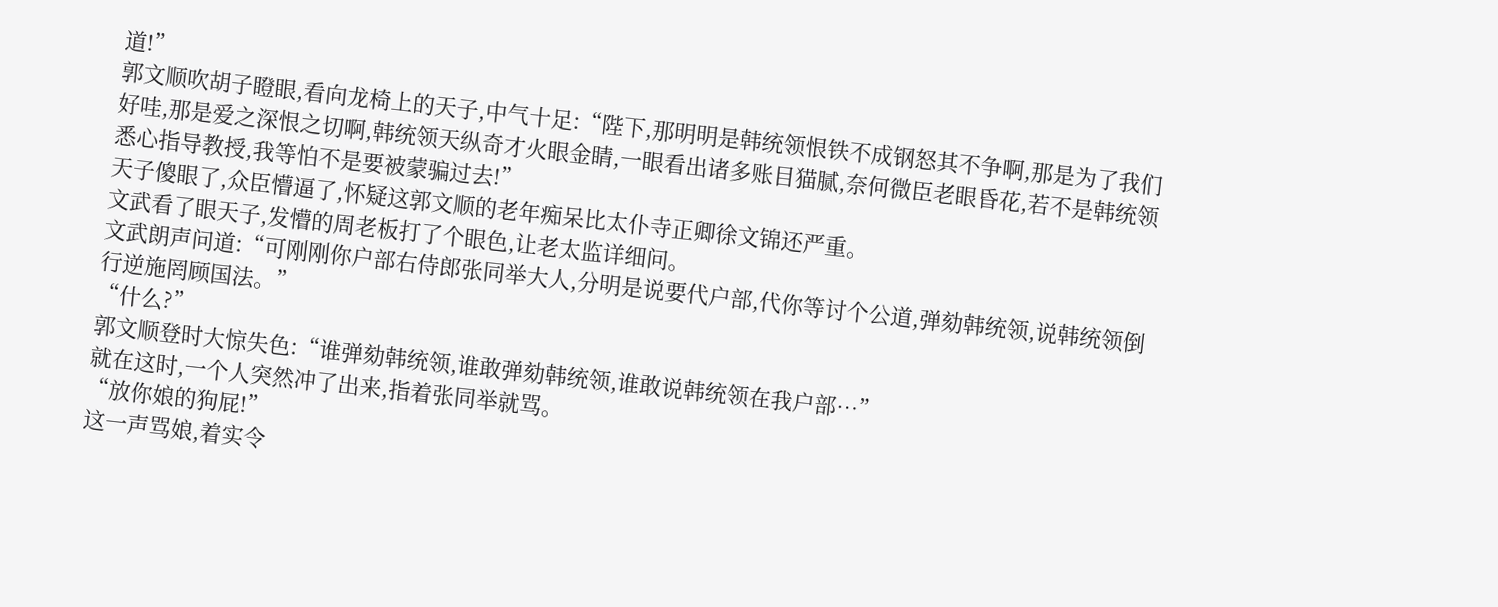道!”
郭文顺吹胡子瞪眼,看向龙椅上的天子,中气十足:“陛下,那明明是韩统领恨铁不成钢怒其不争啊,那是为了我们好哇,那是爱之深恨之切啊,韩统领天纵奇才火眼金睛,一眼看出诸多账目猫腻,奈何微臣老眼昏花,若不是韩统领悉心指导教授,我等怕不是要被蒙骗过去!”
天子傻眼了,众臣懵逼了,怀疑这郭文顺的老年痴呆比太仆寺正卿徐文锦还严重。
文武看了眼天子,发懵的周老板打了个眼色,让老太监详细问。
文武朗声问道:“可刚刚你户部右侍郎张同举大人,分明是说要代户部,代你等讨个公道,弹劾韩统领,说韩统领倒行逆施罔顾国法。”
“什么?”
郭文顺登时大惊失色:“谁弹劾韩统领,谁敢弹劾韩统领,谁敢说韩统领在我户部…”
就在这时,一个人突然冲了出来,指着张同举就骂。
“放你娘的狗屁!”
这一声骂娘,着实令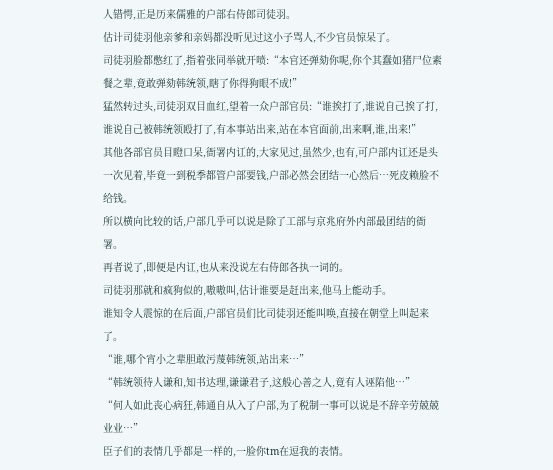人错愕,正是历来儒雅的户部右侍郎司徒羽。
估计司徒羽他亲爹和亲妈都没听见过这小子骂人,不少官员惊呆了。
司徒羽脸都憋红了,指着张同举就开喷:“本官还弹劾你呢,你个其蠢如猪尸位素餐之辈,竟敢弹劾韩统领,瞎了你得狗眼不成!”
猛然转过头,司徒羽双目血红,望着一众户部官员:“谁挨打了,谁说自己挨了打,谁说自己被韩统领殴打了,有本事站出来,站在本官面前,出来啊,谁,出来!”
其他各部官员目瞪口呆,衙署内讧的,大家见过,虽然少,也有,可户部内讧还是头一次见着,毕竟一到税季都管户部要钱,户部必然会团结一心然后…死皮赖脸不给钱。
所以横向比较的话,户部几乎可以说是除了工部与京兆府外内部最团结的衙署。
再者说了,即便是内讧,也从来没说左右侍郎各执一词的。
司徒羽那就和疯狗似的,嗷嗷叫,估计谁要是赶出来,他马上能动手。
谁知令人震惊的在后面,户部官员们比司徒羽还能叫唤,直接在朝堂上叫起来了。
“谁,哪个宵小之辈胆敢污蔑韩统领,站出来…”
“韩统领待人谦和,知书达理,谦谦君子,这般心善之人,竟有人诬陷他…”
“何人如此丧心病狂,韩通自从入了户部,为了税制一事可以说是不辞辛劳兢兢业业…”
臣子们的表情几乎都是一样的,一脸你tm在逗我的表情。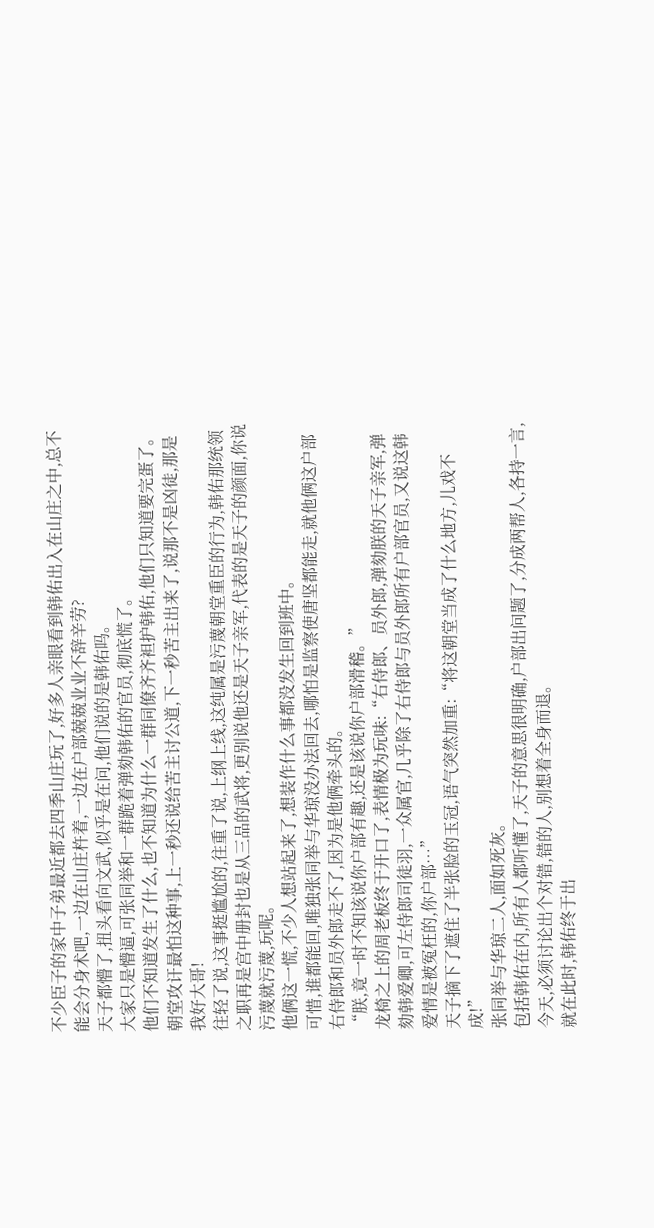不少臣子的家中子弟最近都去四季山庄玩了,好多人亲眼看到韩佑出入在山庄之中,总不能会分身术吧,一边在山庄杵着,一边在户部兢兢业业不辞辛劳?
天子都懵了,扭头看向文武,似乎是在问,他们说的是韩佑吗。
大家只是懵逼,可张同举和一群跪着弹劾韩佑的官员,彻底慌了。
他们不知道发生了什么,也不知道为什么一群同僚齐齐袒护韩佑,他们只知道要完蛋了。
朝堂攻讦最怕这种事,上一秒还说给苦主讨公道,下一秒苦主出来了,说那不是凶徒,那是我好大哥!
往轻了说,这事挺尴尬的,往重了说,上纲上线,这纯属是污蔑朝堂重臣的行为,韩佑那统领之职再是宫中册封也是从三品的武将,更别说他还是天子亲军,代表的是天子的颜面,你说污蔑就污蔑,玩呢。
他俩这一慌,不少人想站起来了,想装作什么事都没发生回到班中。
可惜,谁都能回,唯独张同举与华琼没办法回去,哪怕是监察使唐坚都能走,就他俩这户部右侍郎和员外郎走不了,因为是他俩牵头的。
“朕,竟一时不知该说你户部有趣,还是该说你户部滑稽。”
龙椅之上的周老板终于开口了,表情极为玩味:“右侍郎、员外郎,弹劾朕的天子亲军,弹劾韩爱卿,可左侍郎司徒羽,一众属官,几乎除了右侍郎与员外郎所有户部官员,又说这韩爱情是被冤枉的,你户部…”
天子摘下了遮住了半张脸的玉冠,语气突然加重:“将这朝堂当成了什么地方,儿戏不成!”
张同举与华琼二人,面如死灰。
包括韩佑在内,所有人都听懂了,天子的意思很明确,户部出问题了,分成两帮人,各持一言,今天,必须讨论出个对错,错的人,别想着全身而退。
就在此时,韩佑终于出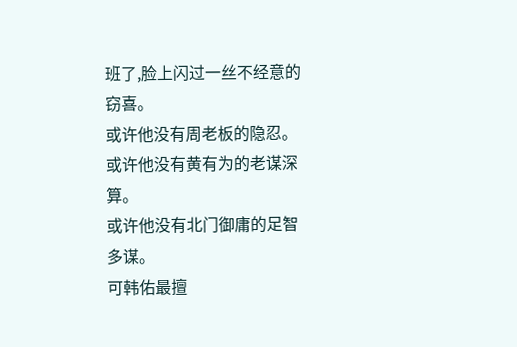班了,脸上闪过一丝不经意的窃喜。
或许他没有周老板的隐忍。
或许他没有黄有为的老谋深算。
或许他没有北门御庸的足智多谋。
可韩佑最擅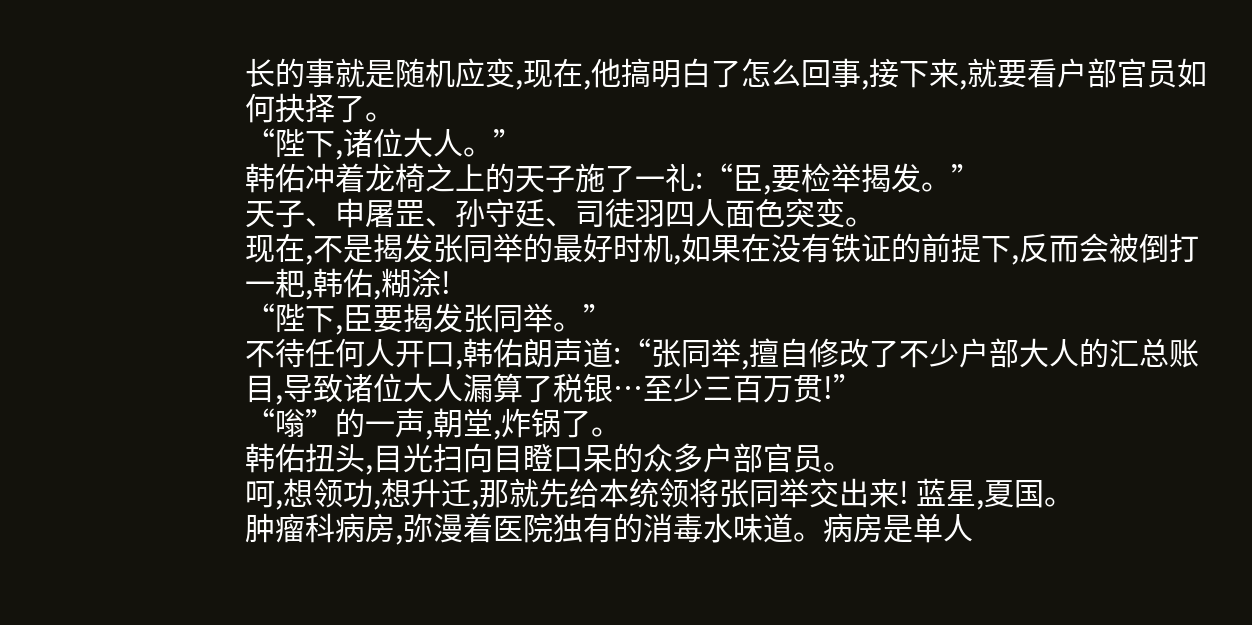长的事就是随机应变,现在,他搞明白了怎么回事,接下来,就要看户部官员如何抉择了。
“陛下,诸位大人。”
韩佑冲着龙椅之上的天子施了一礼:“臣,要检举揭发。”
天子、申屠罡、孙守廷、司徒羽四人面色突变。
现在,不是揭发张同举的最好时机,如果在没有铁证的前提下,反而会被倒打一耙,韩佑,糊涂!
“陛下,臣要揭发张同举。”
不待任何人开口,韩佑朗声道:“张同举,擅自修改了不少户部大人的汇总账目,导致诸位大人漏算了税银…至少三百万贯!”
“嗡”的一声,朝堂,炸锅了。
韩佑扭头,目光扫向目瞪口呆的众多户部官员。
呵,想领功,想升迁,那就先给本统领将张同举交出来! 蓝星,夏国。
肿瘤科病房,弥漫着医院独有的消毒水味道。病房是单人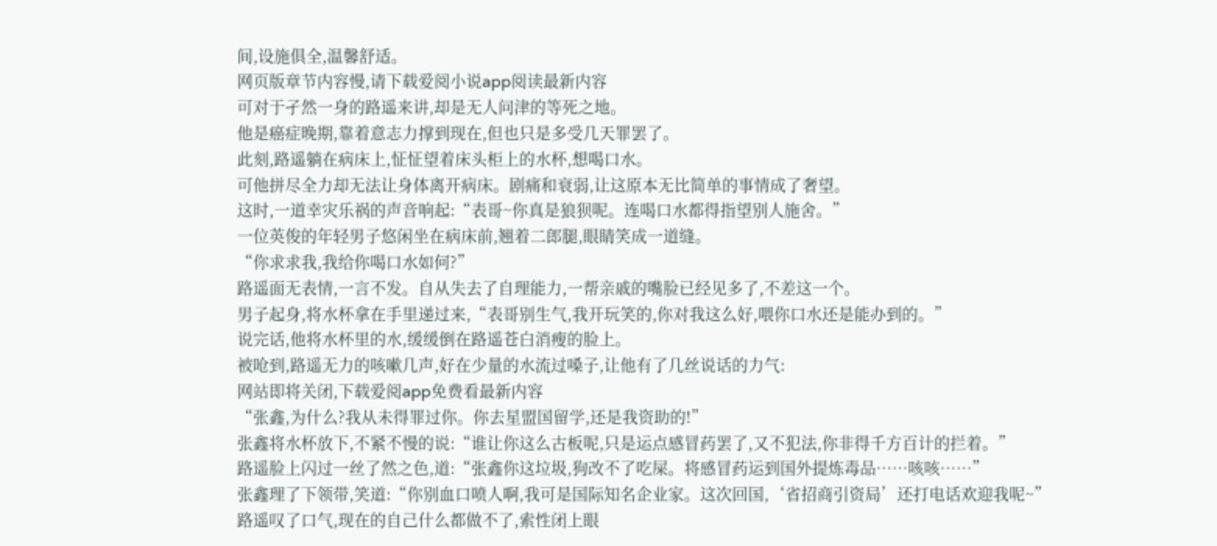间,设施俱全,温馨舒适。
网页版章节内容慢,请下载爱阅小说app阅读最新内容
可对于孑然一身的路遥来讲,却是无人问津的等死之地。
他是癌症晚期,靠着意志力撑到现在,但也只是多受几天罪罢了。
此刻,路遥躺在病床上,怔怔望着床头柜上的水杯,想喝口水。
可他拼尽全力却无法让身体离开病床。剧痛和衰弱,让这原本无比简单的事情成了奢望。
这时,一道幸灾乐祸的声音响起:“表哥~你真是狼狈呢。连喝口水都得指望别人施舍。”
一位英俊的年轻男子悠闲坐在病床前,翘着二郎腿,眼睛笑成一道缝。
“你求求我,我给你喝口水如何?”
路遥面无表情,一言不发。自从失去了自理能力,一帮亲戚的嘴脸已经见多了,不差这一个。
男子起身,将水杯拿在手里递过来,“表哥别生气,我开玩笑的,你对我这么好,喂你口水还是能办到的。”
说完话,他将水杯里的水,缓缓倒在路遥苍白消瘦的脸上。
被呛到,路遥无力的咳嗽几声,好在少量的水流过嗓子,让他有了几丝说话的力气:
网站即将关闭,下载爱阅app免费看最新内容
“张鑫,为什么?我从未得罪过你。你去星盟国留学,还是我资助的!”
张鑫将水杯放下,不紧不慢的说:“谁让你这么古板呢,只是运点感冒药罢了,又不犯法,你非得千方百计的拦着。”
路遥脸上闪过一丝了然之色,道:“张鑫你这垃圾,狗改不了吃屎。将感冒药运到国外提炼毒品……咳咳……”
张鑫理了下领带,笑道:“你别血口喷人啊,我可是国际知名企业家。这次回国,‘省招商引资局’还打电话欢迎我呢~”
路遥叹了口气,现在的自己什么都做不了,索性闭上眼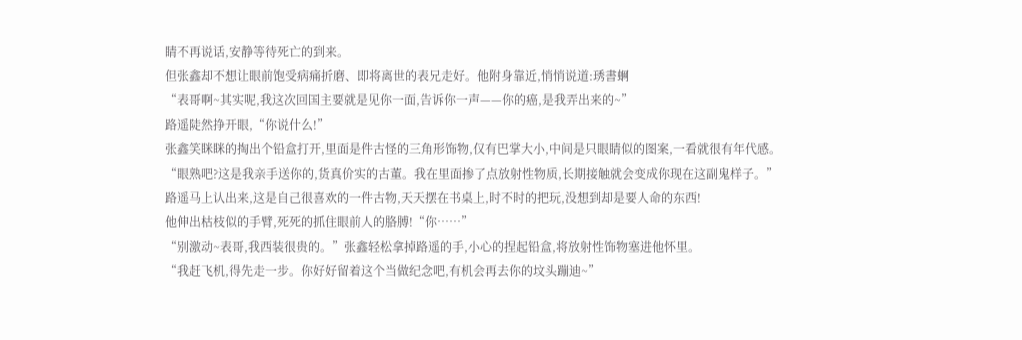睛不再说话,安静等待死亡的到来。
但张鑫却不想让眼前饱受病痛折磨、即将离世的表兄走好。他附身靠近,悄悄说道:琇書蛧
“表哥啊~其实呢,我这次回国主要就是见你一面,告诉你一声——你的癌,是我弄出来的~”
路遥陡然挣开眼,“你说什么!”
张鑫笑眯眯的掏出个铅盒打开,里面是件古怪的三角形饰物,仅有巴掌大小,中间是只眼睛似的图案,一看就很有年代感。
“眼熟吧?这是我亲手送你的,货真价实的古董。我在里面掺了点放射性物质,长期接触就会变成你现在这副鬼样子。”
路遥马上认出来,这是自己很喜欢的一件古物,天天摆在书桌上,时不时的把玩,没想到却是要人命的东西!
他伸出枯枝似的手臂,死死的抓住眼前人的胳膊!“你……”
“别激动~表哥,我西装很贵的。”张鑫轻松拿掉路遥的手,小心的捏起铅盒,将放射性饰物塞进他怀里。
“我赶飞机,得先走一步。你好好留着这个当做纪念吧,有机会再去你的坟头蹦迪~”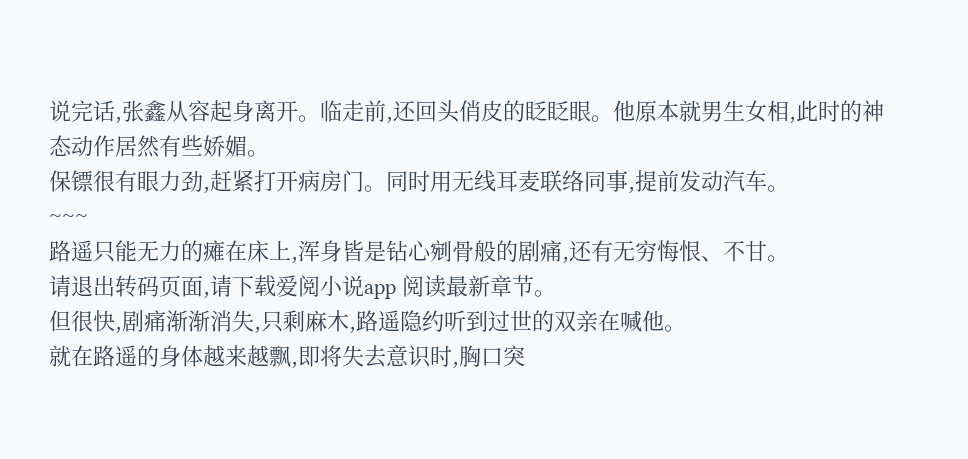说完话,张鑫从容起身离开。临走前,还回头俏皮的眨眨眼。他原本就男生女相,此时的神态动作居然有些娇媚。
保镖很有眼力劲,赶紧打开病房门。同时用无线耳麦联络同事,提前发动汽车。
~~~
路遥只能无力的瘫在床上,浑身皆是钻心剜骨般的剧痛,还有无穷悔恨、不甘。
请退出转码页面,请下载爱阅小说app 阅读最新章节。
但很快,剧痛渐渐消失,只剩麻木,路遥隐约听到过世的双亲在喊他。
就在路遥的身体越来越飘,即将失去意识时,胸口突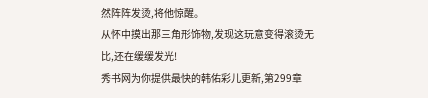然阵阵发烫,将他惊醒。
从怀中摸出那三角形饰物,发现这玩意变得滚烫无比,还在缓缓发光!
秀书网为你提供最快的韩佑彩儿更新,第299章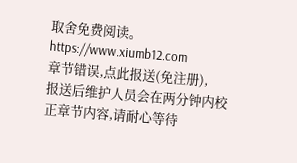取舍免费阅读。https://www.xiumb12.com
章节错误,点此报送(免注册),
报送后维护人员会在两分钟内校正章节内容,请耐心等待